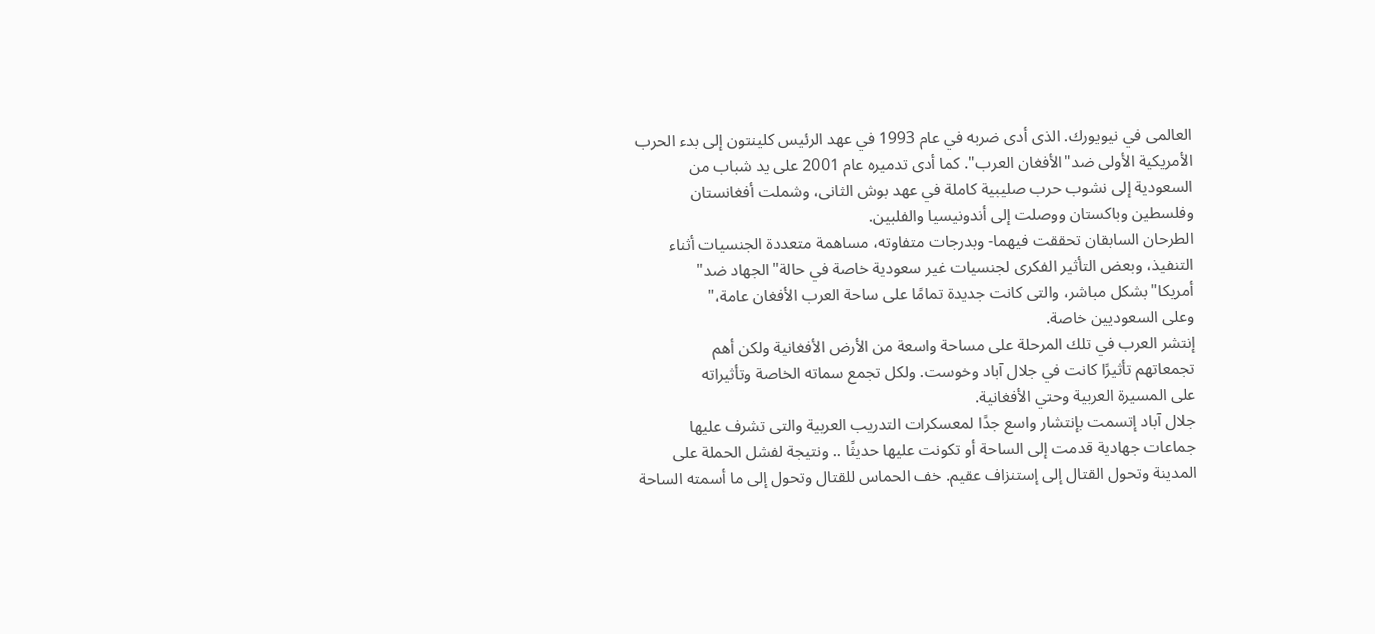العالمى في نيويورك. الذى أدى ضربه في عام 1993 في عهد الرئيس كلينتون إلى بدء الحرب الأمريكية الأولى ضد"الأفغان العرب". كما أدى تدميره عام 2001 على يد شباب من السعودية إلى نشوب حرب صليبية كاملة في عهد بوش الثانى، وشملت أفغانستان وفلسطين وباكستان ووصلت إلى أندونيسيا والفلبين.
الطرحان السابقان تحققت فيهما- وبدرجات متفاوته، مساهمة متعددة الجنسيات أثناء
التنفيذ، وبعض التأثير الفكرى لجنسيات غير سعودية خاصة في حالة"الجهاد ضد"
أمريكا"بشكل مباشر، والتى كانت جديدة تمامًا على ساحة العرب الأفغان عامة،"
وعلى السعوديين خاصة.
إنتشر العرب في تلك المرحلة على مساحة واسعة من الأرض الأفغانية ولكن أهم
تجمعاتهم تأثيرًا كانت في جلال آباد وخوست. ولكل تجمع سماته الخاصة وتأثيراته
على المسيرة العربية وحتي الأفغانية.
جلال آباد إتسمت بإنتشار واسع جدًا لمعسكرات التدريب العربية والتى تشرف عليها جماعات جهادية قدمت إلى الساحة أو تكونت عليها حديثًا .. ونتيجة لفشل الحملة على المدينة وتحول القتال إلى إستنزاف عقيم. خف الحماس للقتال وتحول إلى ما أسمته الساحة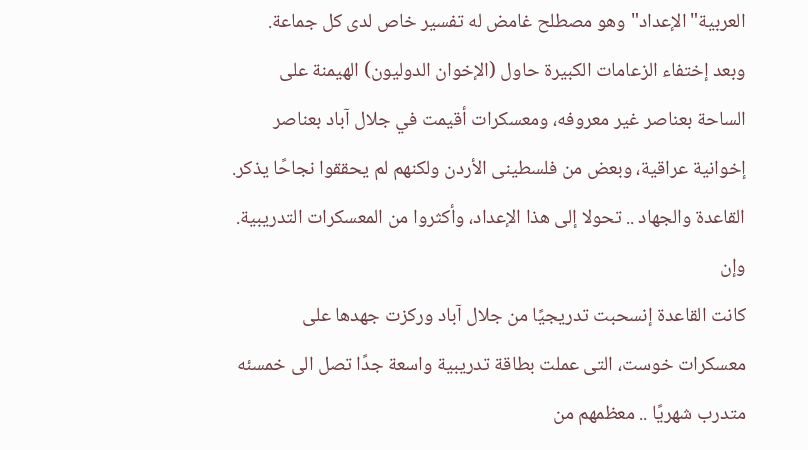العربية"الإعداد"وهو مصطلح غامض له تفسير خاص لدى كل جماعة.
وبعد إختفاء الزعامات الكبيرة حاول (الإخوان الدوليون) الهيمنة على الساحة بعناصر غير معروفه، ومعسكرات أقيمت في جلال آباد بعناصر إخوانية عراقية، وبعض من فلسطينى الأردن ولكنهم لم يحققوا نجاحًا يذكر.
القاعدة والجهاد .. تحولا إلى هذا الإعداد، وأكثروا من المعسكرات التدريبية. وإن
كانت القاعدة إنسحبت تدريجيًا من جلال آباد وركزت جهدها على معسكرات خوست، التى عملت بطاقة تدريبية واسعة جدًا تصل الى خمسئه متدرب شهريًا .. معظمهم من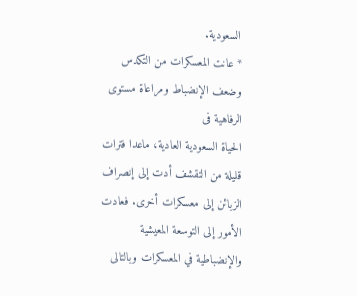السعودية.
* عانت المعسكرات من التكدس وضعف الإنضباط ومراعاة مستوى الرفاهية فى
الحياة السعودية العادية، ماعدا فترات قليلة من التقشف أدت إلى إنصراف الزبائن إلى معسكرات أخرى. فعادت الأمور إلى التوسعة المعيشية والإنضباطية في المعسكرات وبالتالى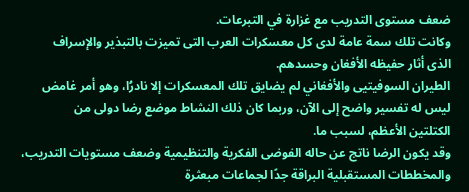ضعف مستوى التدريب مع غزارة في التبرعات.
وكانت تلك سمة عامة لدى كل معسكرات العرب التى تميزت بالتبذير والإسراف
الذى أثار حفيظه الأفغان وحسدهم.
الطيران السوفيتيى والأفغاني لم يضايق تلك المعسكرات إلا نادرُا، وهو أمر غامض
ليس له تفسير واضح إلى الآن، وربما كان ذلك النشاط موضع رضا دولى من
الكتلتين الأعظم، لسبب ما.
وقد يكون الرضا ناتج عن حاله الفوضى الفكرية والتنظيمية وضعف مستويات التدريب، والمخططات المستقبلية البراقة جدًا لجماعات مبعثرة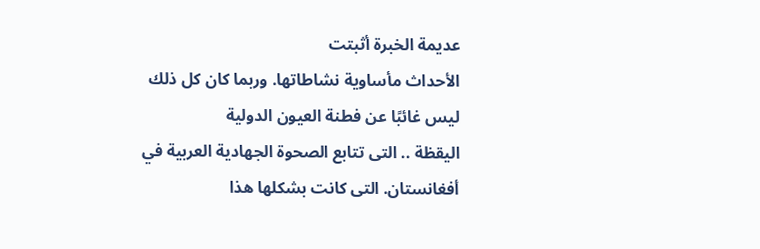عديمة الخبرة أثبتت
الأحداث مأساوية نشاطاتها. وربما كان كل ذلك ليس غائبًا عن فطنة العيون الدولية
اليقظة .. التى تتابع الصحوة الجهادية العربية في أفغانستان. التى كانت بشكلها هذا